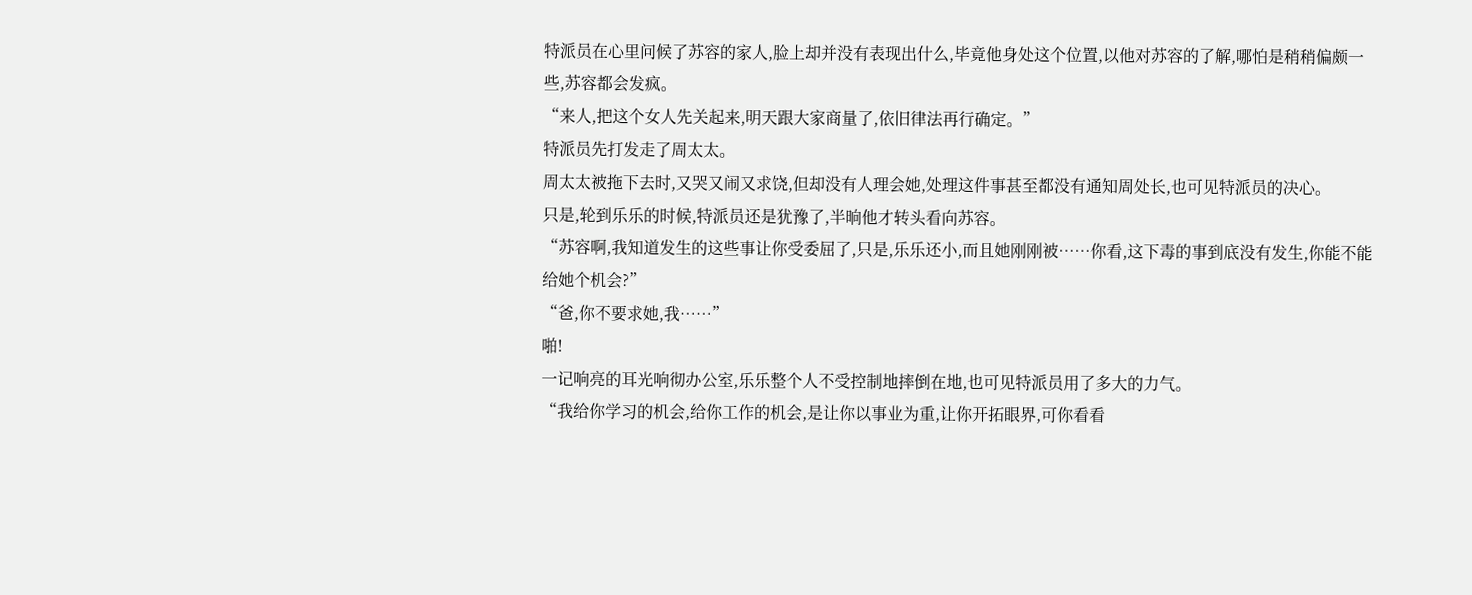特派员在心里问候了苏容的家人,脸上却并没有表现出什么,毕竟他身处这个位置,以他对苏容的了解,哪怕是稍稍偏颇一些,苏容都会发疯。
“来人,把这个女人先关起来,明天跟大家商量了,依旧律法再行确定。”
特派员先打发走了周太太。
周太太被拖下去时,又哭又闹又求饶,但却没有人理会她,处理这件事甚至都没有通知周处长,也可见特派员的决心。
只是,轮到乐乐的时候,特派员还是犹豫了,半晌他才转头看向苏容。
“苏容啊,我知道发生的这些事让你受委屈了,只是,乐乐还小,而且她刚刚被……你看,这下毒的事到底没有发生,你能不能给她个机会?”
“爸,你不要求她,我……”
啪!
一记响亮的耳光响彻办公室,乐乐整个人不受控制地摔倒在地,也可见特派员用了多大的力气。
“我给你学习的机会,给你工作的机会,是让你以事业为重,让你开拓眼界,可你看看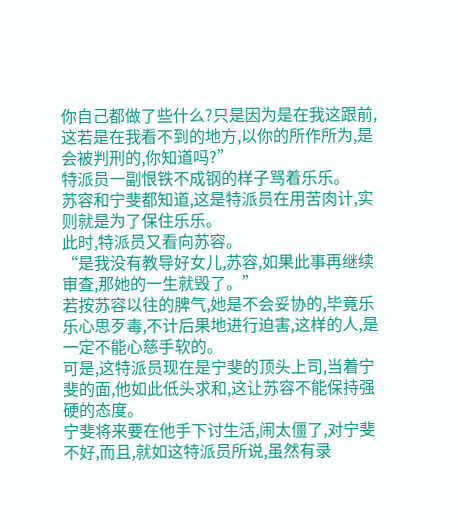你自己都做了些什么?只是因为是在我这跟前,这若是在我看不到的地方,以你的所作所为,是会被判刑的,你知道吗?”
特派员一副恨铁不成钢的样子骂着乐乐。
苏容和宁斐都知道,这是特派员在用苦肉计,实则就是为了保住乐乐。
此时,特派员又看向苏容。
“是我没有教导好女儿,苏容,如果此事再继续审查,那她的一生就毁了。”
若按苏容以往的脾气,她是不会妥协的,毕竟乐乐心思歹毒,不计后果地进行迫害,这样的人,是一定不能心慈手软的。
可是,这特派员现在是宁斐的顶头上司,当着宁斐的面,他如此低头求和,这让苏容不能保持强硬的态度。
宁斐将来要在他手下讨生活,闹太僵了,对宁斐不好,而且,就如这特派员所说,虽然有录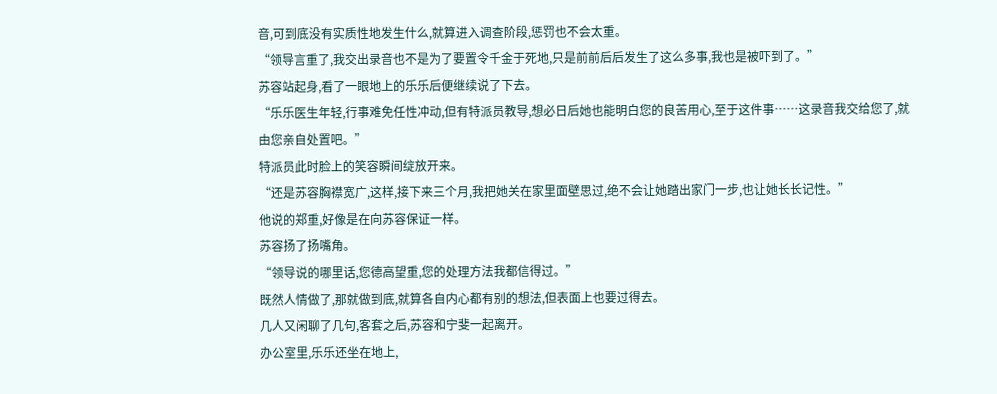音,可到底没有实质性地发生什么,就算进入调查阶段,惩罚也不会太重。
“领导言重了,我交出录音也不是为了要置令千金于死地,只是前前后后发生了这么多事,我也是被吓到了。”
苏容站起身,看了一眼地上的乐乐后便继续说了下去。
“乐乐医生年轻,行事难免任性冲动,但有特派员教导,想必日后她也能明白您的良苦用心,至于这件事……这录音我交给您了,就由您亲自处置吧。”
特派员此时脸上的笑容瞬间绽放开来。
“还是苏容胸襟宽广,这样,接下来三个月,我把她关在家里面壁思过,绝不会让她踏出家门一步,也让她长长记性。”
他说的郑重,好像是在向苏容保证一样。
苏容扬了扬嘴角。
“领导说的哪里话,您德高望重,您的处理方法我都信得过。”
既然人情做了,那就做到底,就算各自内心都有别的想法,但表面上也要过得去。
几人又闲聊了几句,客套之后,苏容和宁斐一起离开。
办公室里,乐乐还坐在地上,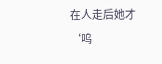在人走后她才‘呜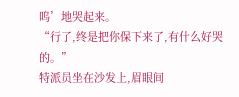呜’地哭起来。
“行了,终是把你保下来了,有什么好哭的。”
特派员坐在沙发上,眉眼间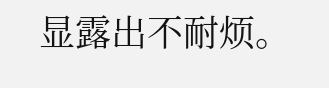显露出不耐烦。